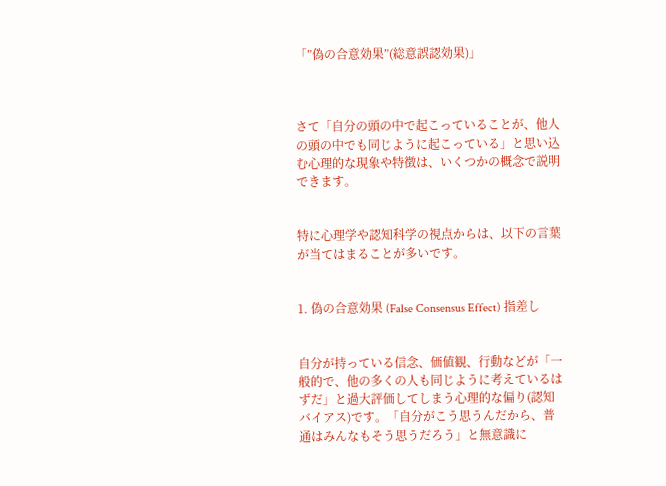「”偽の合意効果”(総意誤認効果)」



さて「自分の頭の中で起こっていることが、他人の頭の中でも同じように起こっている」と思い込む心理的な現象や特徴は、いくつかの概念で説明できます。


特に心理学や認知科学の視点からは、以下の言葉が当てはまることが多いです。


1. 偽の合意効果 (False Consensus Effect) 指差し


自分が持っている信念、価値観、行動などが「一般的で、他の多くの人も同じように考えているはずだ」と過大評価してしまう心理的な偏り(認知バイアス)です。「自分がこう思うんだから、普通はみんなもそう思うだろう」と無意識に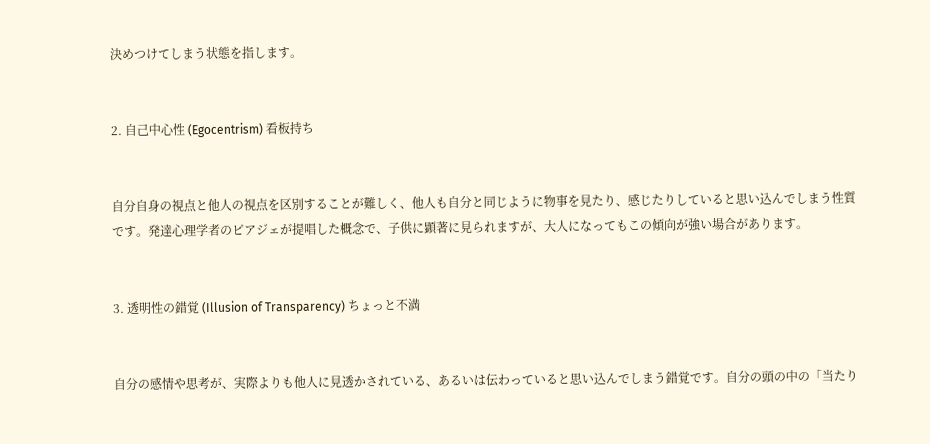決めつけてしまう状態を指します。


2. 自己中心性 (Egocentrism) 看板持ち


自分自身の視点と他人の視点を区別することが難しく、他人も自分と同じように物事を見たり、感じたりしていると思い込んでしまう性質です。発達心理学者のピアジェが提唱した概念で、子供に顕著に見られますが、大人になってもこの傾向が強い場合があります。


3. 透明性の錯覚 (Illusion of Transparency) ちょっと不満


自分の感情や思考が、実際よりも他人に見透かされている、あるいは伝わっていると思い込んでしまう錯覚です。自分の頭の中の「当たり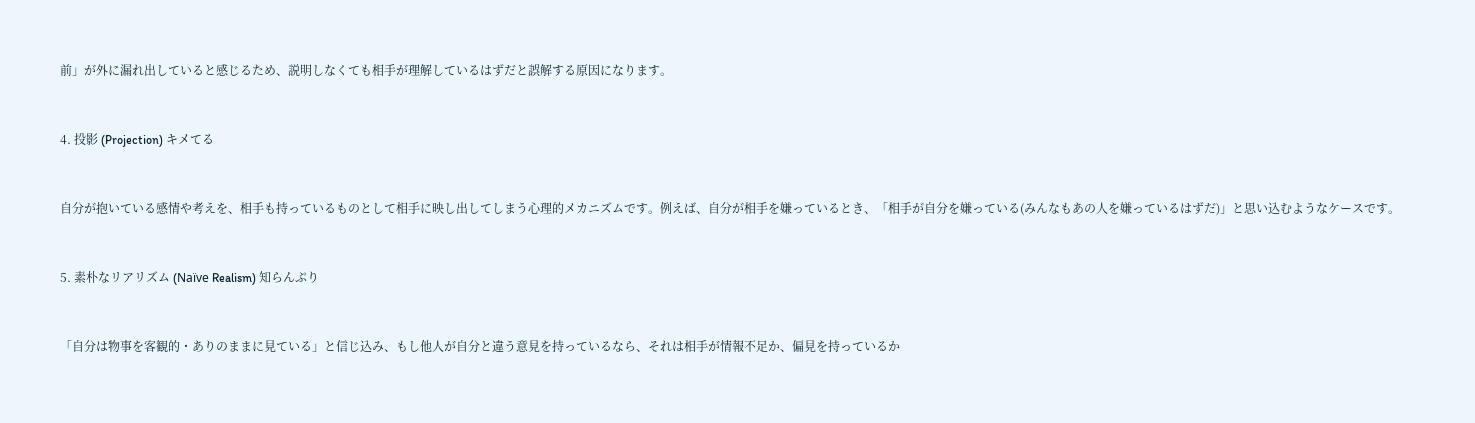前」が外に漏れ出していると感じるため、説明しなくても相手が理解しているはずだと誤解する原因になります。


4. 投影 (Projection) キメてる


自分が抱いている感情や考えを、相手も持っているものとして相手に映し出してしまう心理的メカニズムです。例えば、自分が相手を嫌っているとき、「相手が自分を嫌っている(みんなもあの人を嫌っているはずだ)」と思い込むようなケースです。


5. 素朴なリアリズム (Naïve Realism) 知らんぷり


「自分は物事を客観的・ありのままに見ている」と信じ込み、もし他人が自分と違う意見を持っているなら、それは相手が情報不足か、偏見を持っているか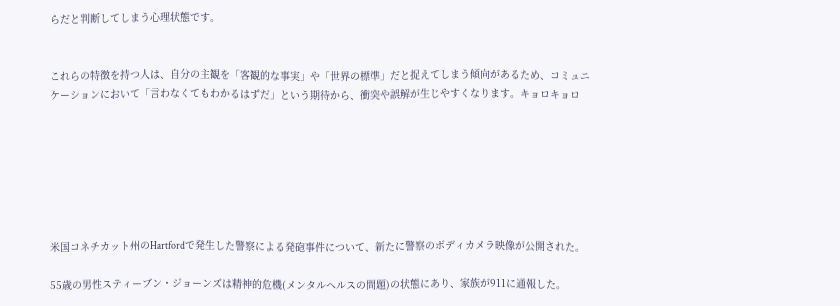らだと判断してしまう心理状態です。


これらの特徴を持つ人は、自分の主観を「客観的な事実」や「世界の標準」だと捉えてしまう傾向があるため、コミュニケーションにおいて「言わなくてもわかるはずだ」という期待から、衝突や誤解が生じやすくなります。キョロキョロ







米国コネチカット州のHartfordで発生した警察による発砲事件について、新たに警察のボディカメラ映像が公開された。

55歳の男性スティーブン・ジョーンズは精神的危機(メンタルヘルスの問題)の状態にあり、家族が911に通報した。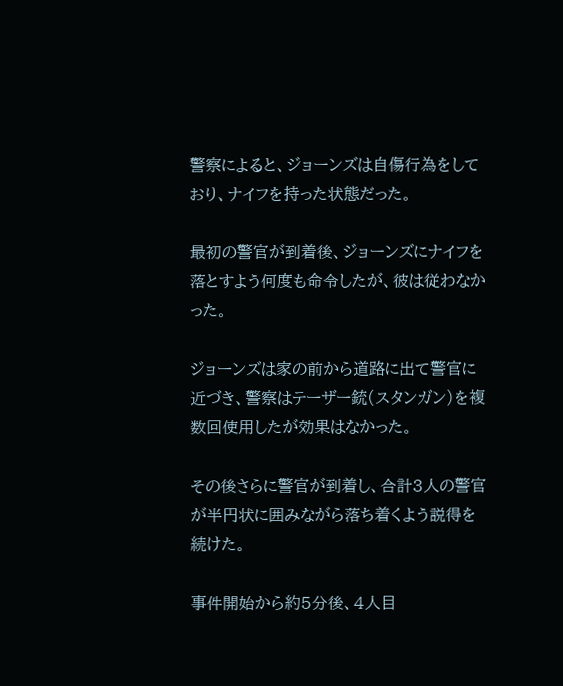警察によると、ジョーンズは自傷行為をしており、ナイフを持った状態だった。

最初の警官が到着後、ジョーンズにナイフを落とすよう何度も命令したが、彼は従わなかった。

ジョーンズは家の前から道路に出て警官に近づき、警察はテーザー銃(スタンガン)を複数回使用したが効果はなかった。

その後さらに警官が到着し、合計3人の警官が半円状に囲みながら落ち着くよう説得を続けた。

事件開始から約5分後、4人目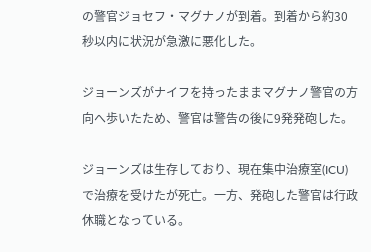の警官ジョセフ・マグナノが到着。到着から約30秒以内に状況が急激に悪化した。

ジョーンズがナイフを持ったままマグナノ警官の方向へ歩いたため、警官は警告の後に9発発砲した。

ジョーンズは生存しており、現在集中治療室(ICU)で治療を受けたが死亡。一方、発砲した警官は行政休職となっている。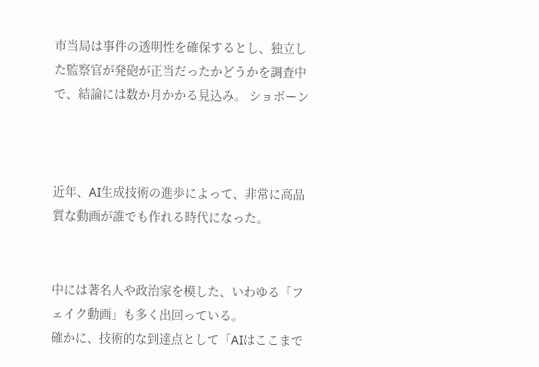市当局は事件の透明性を確保するとし、独立した監察官が発砲が正当だったかどうかを調査中で、結論には数か月かかる見込み。 ショボーン



近年、AI生成技術の進歩によって、非常に高品質な動画が誰でも作れる時代になった。


中には著名人や政治家を模した、いわゆる「フェイク動画」も多く出回っている。
確かに、技術的な到達点として「AIはここまで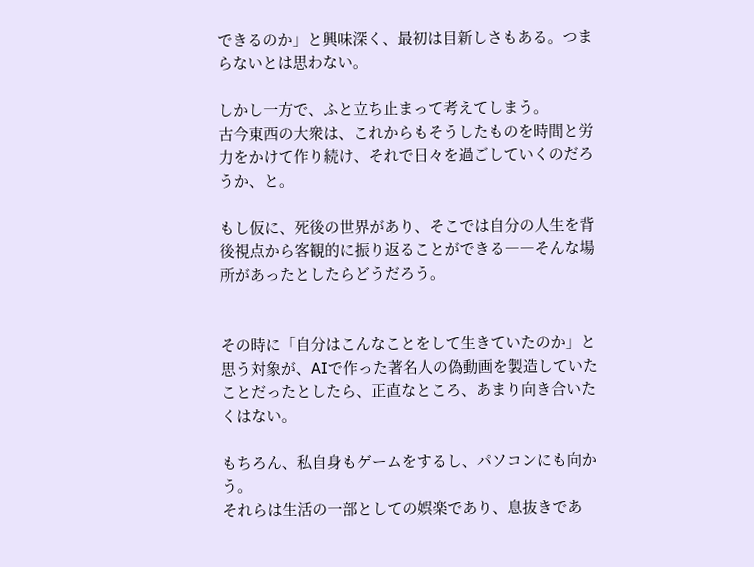できるのか」と興味深く、最初は目新しさもある。つまらないとは思わない。

しかし一方で、ふと立ち止まって考えてしまう。
古今東西の大衆は、これからもそうしたものを時間と労力をかけて作り続け、それで日々を過ごしていくのだろうか、と。

もし仮に、死後の世界があり、そこでは自分の人生を背後視点から客観的に振り返ることができる――そんな場所があったとしたらどうだろう。


その時に「自分はこんなことをして生きていたのか」と思う対象が、AIで作った著名人の偽動画を製造していたことだったとしたら、正直なところ、あまり向き合いたくはない。

もちろん、私自身もゲームをするし、パソコンにも向かう。
それらは生活の一部としての娯楽であり、息抜きであ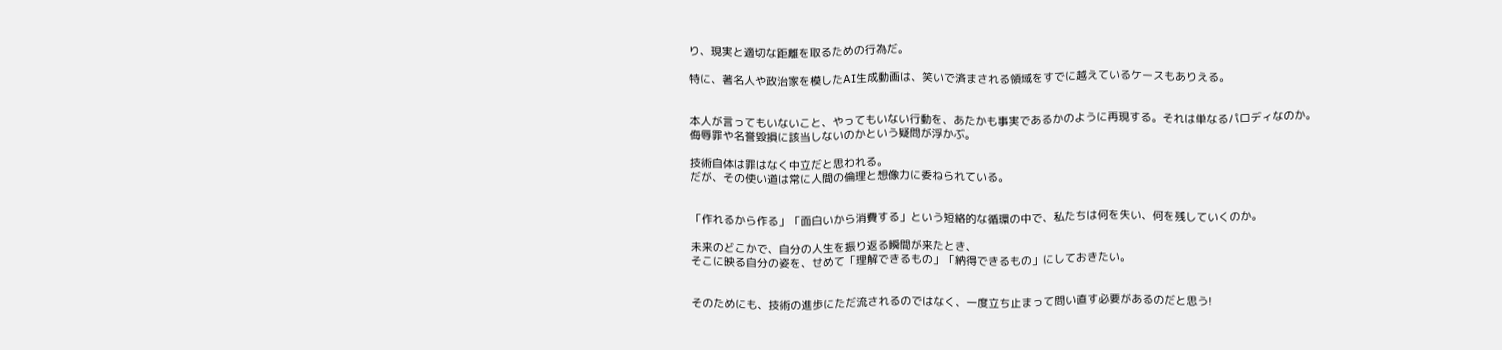り、現実と適切な距離を取るための行為だ。

特に、著名人や政治家を模したAI生成動画は、笑いで済まされる領域をすでに越えているケースもありえる。


本人が言ってもいないこと、やってもいない行動を、あたかも事実であるかのように再現する。それは単なるパロディなのか。
侮辱罪や名誉毀損に該当しないのかという疑問が浮かぶ。

技術自体は罪はなく中立だと思われる。
だが、その使い道は常に人間の倫理と想像力に委ねられている。


「作れるから作る」「面白いから消費する」という短絡的な循環の中で、私たちは何を失い、何を残していくのか。

未来のどこかで、自分の人生を振り返る瞬間が来たとき、
そこに映る自分の姿を、せめて「理解できるもの」「納得できるもの」にしておきたい。


そのためにも、技術の進歩にただ流されるのではなく、一度立ち止まって問い直す必要があるのだと思う!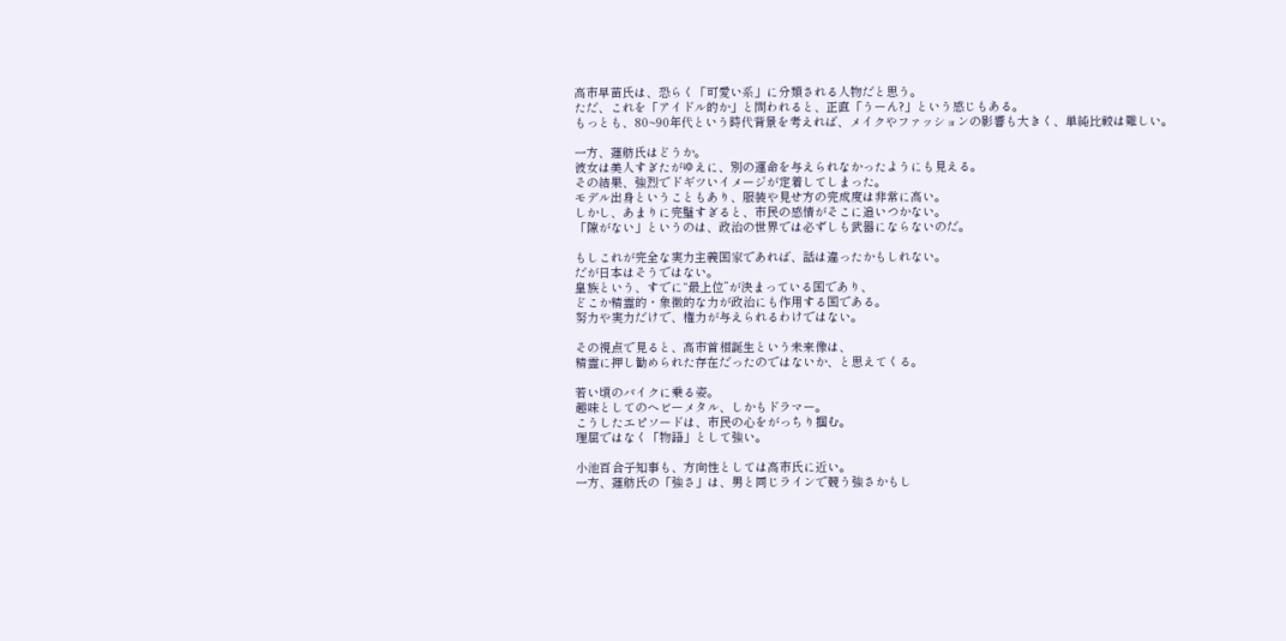高市早苗氏は、恐らく「可愛い系」に分類される人物だと思う。
ただ、これを「アイドル的か」と問われると、正直「うーん?」という感じもある。
もっとも、80~90年代という時代背景を考えれば、メイクやファッションの影響も大きく、単純比較は難しい。

一方、蓮舫氏はどうか。
彼女は美人すぎたがゆえに、別の運命を与えられなかったようにも見える。
その結果、強烈でドギツいイメージが定着してしまった。
モデル出身ということもあり、服装や見せ方の完成度は非常に高い。
しかし、あまりに完璧すぎると、市民の感情がそこに追いつかない。
「隙がない」というのは、政治の世界では必ずしも武器にならないのだ。

もしこれが完全な実力主義国家であれば、話は違ったかもしれない。
だが日本はそうではない。
皇族という、すでに“最上位”が決まっている国であり、
どこか精霊的・象徴的な力が政治にも作用する国である。
努力や実力だけで、権力が与えられるわけではない。

その視点で見ると、高市首相誕生という未来像は、
精霊に押し勧められた存在だったのではないか、と思えてくる。

若い頃のバイクに乗る姿。
趣味としてのヘビーメタル、しかもドラマー。
こうしたエピソードは、市民の心をがっちり掴む。
理屈ではなく「物語」として強い。

小池百合子知事も、方向性としては高市氏に近い。
一方、蓮舫氏の「強さ」は、男と同じラインで競う強さかもし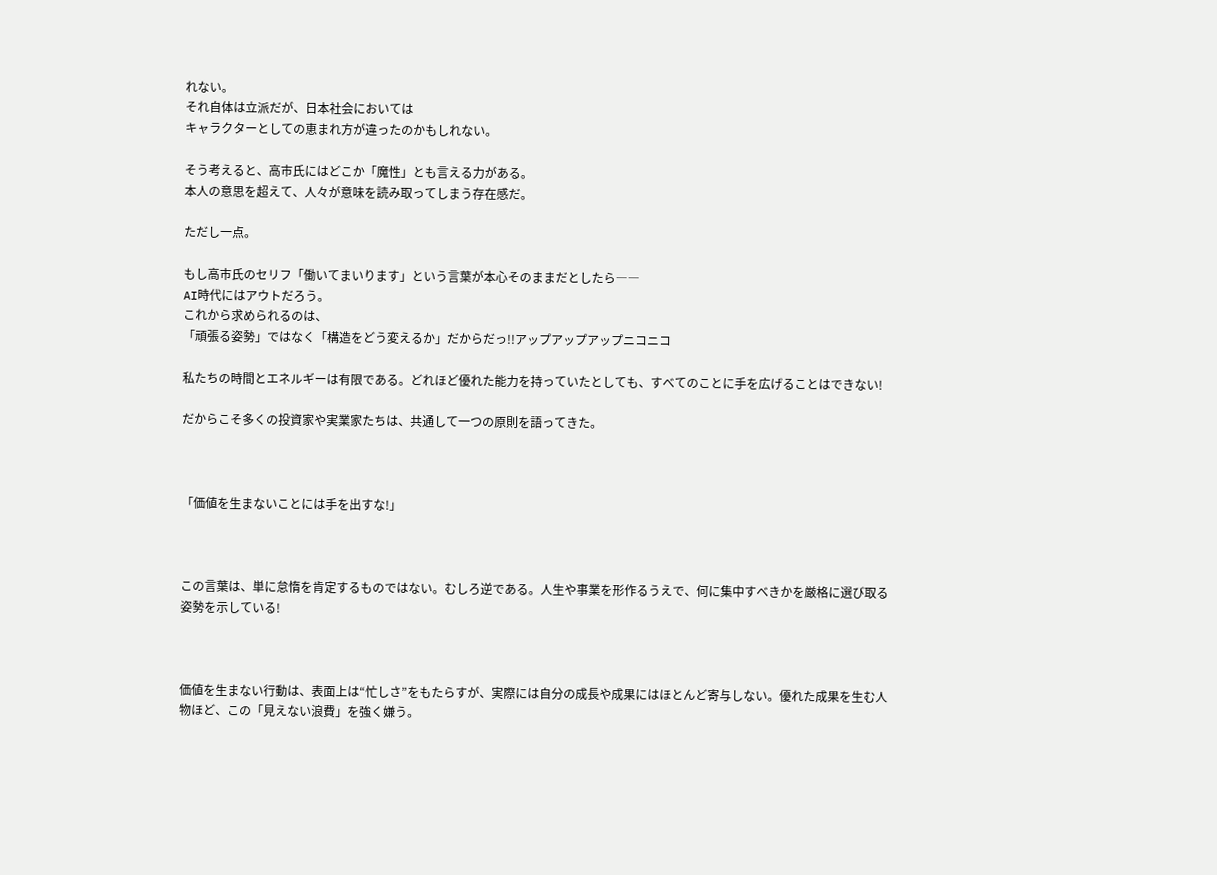れない。
それ自体は立派だが、日本社会においては
キャラクターとしての恵まれ方が違ったのかもしれない。

そう考えると、高市氏にはどこか「魔性」とも言える力がある。
本人の意思を超えて、人々が意味を読み取ってしまう存在感だ。

ただし一点。

もし高市氏のセリフ「働いてまいります」という言葉が本心そのままだとしたら――
AI時代にはアウトだろう。
これから求められるのは、
「頑張る姿勢」ではなく「構造をどう変えるか」だからだっ!!アップアップアップニコニコ

私たちの時間とエネルギーは有限である。どれほど優れた能力を持っていたとしても、すべてのことに手を広げることはできない!

だからこそ多くの投資家や実業家たちは、共通して一つの原則を語ってきた。



「価値を生まないことには手を出すな!」



この言葉は、単に怠惰を肯定するものではない。むしろ逆である。人生や事業を形作るうえで、何に集中すべきかを厳格に選び取る姿勢を示している!



価値を生まない行動は、表面上は“忙しさ”をもたらすが、実際には自分の成長や成果にはほとんど寄与しない。優れた成果を生む人物ほど、この「見えない浪費」を強く嫌う。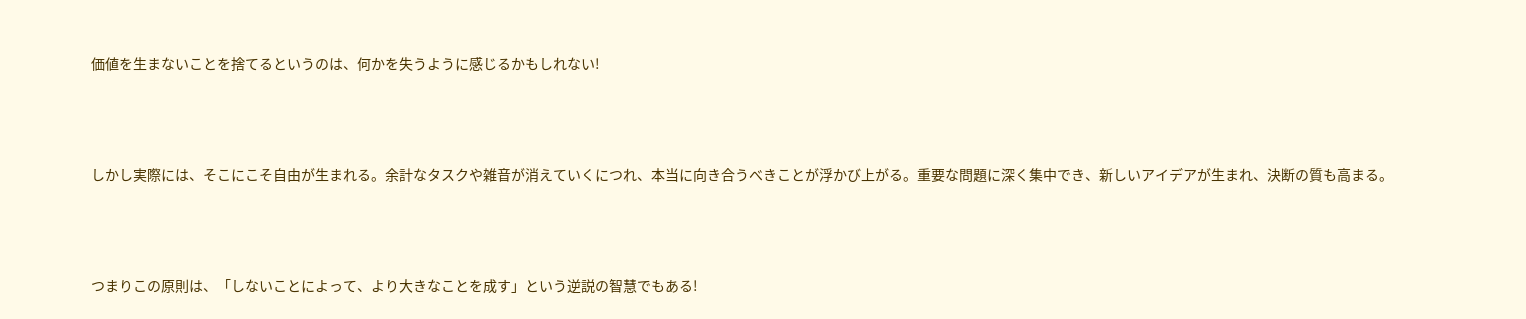価値を生まないことを捨てるというのは、何かを失うように感じるかもしれない!



しかし実際には、そこにこそ自由が生まれる。余計なタスクや雑音が消えていくにつれ、本当に向き合うべきことが浮かび上がる。重要な問題に深く集中でき、新しいアイデアが生まれ、決断の質も高まる。



つまりこの原則は、「しないことによって、より大きなことを成す」という逆説の智慧でもある!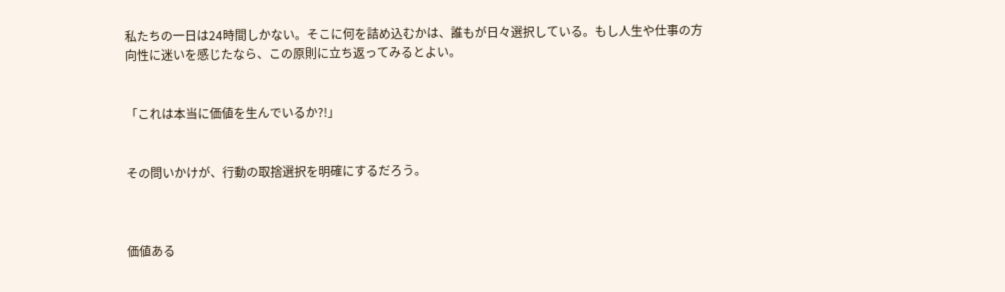私たちの一日は24時間しかない。そこに何を詰め込むかは、誰もが日々選択している。もし人生や仕事の方向性に迷いを感じたなら、この原則に立ち返ってみるとよい。


「これは本当に価値を生んでいるか?!」


その問いかけが、行動の取捨選択を明確にするだろう。



価値ある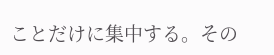ことだけに集中する。その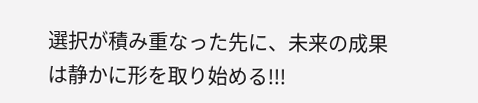選択が積み重なった先に、未来の成果は静かに形を取り始める!!!